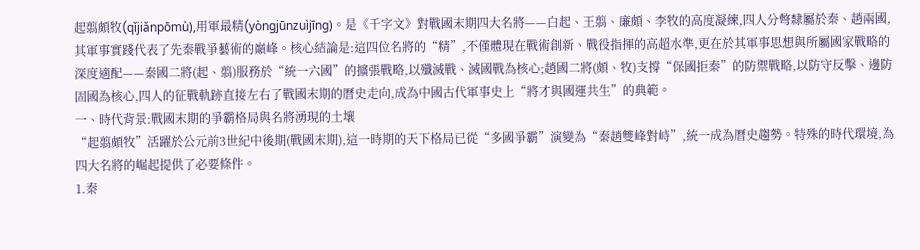起翦頗牧(qǐjiǎnpōmù),用軍最精(yòngjūnzuìjīng)。是《千字文》對戰國末期四大名將——白起、王翦、廉頗、李牧的高度凝練,四人分彆隸屬於秦、趙兩國,其軍事實踐代表了先秦戰爭藝術的巔峰。核心結論是:這四位名將的“精”,不僅體現在戰術創新、戰役指揮的高超水準,更在於其軍事思想與所屬國家戰略的深度適配——秦國二將(起、翦)服務於“統一六國”的擴張戰略,以殲滅戰、滅國戰為核心;趙國二將(頗、牧)支撐“保國拒秦”的防禦戰略,以防守反擊、邊防固國為核心,四人的征戰軌跡直接左右了戰國末期的曆史走向,成為中國古代軍事史上“將才與國運共生”的典範。
一、時代背景:戰國末期的爭霸格局與名將湧現的土壤
“起翦頗牧”活躍於公元前3世紀中後期(戰國末期),這一時期的天下格局已從“多國爭霸”演變為“秦趙雙峰對峙”,統一成為曆史趨勢。特殊的時代環境,為四大名將的崛起提供了必要條件。
1.秦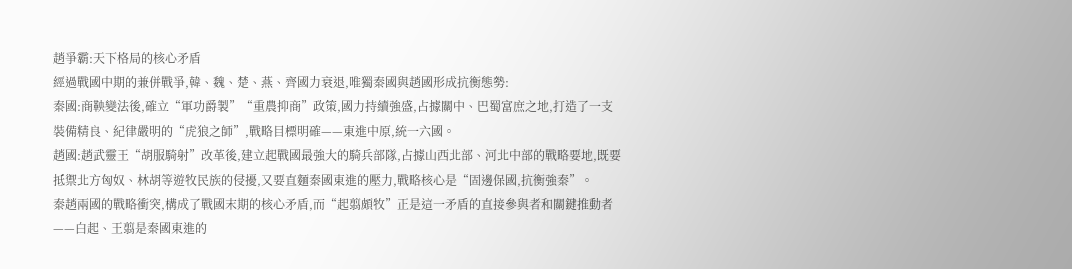趙爭霸:天下格局的核心矛盾
經過戰國中期的兼併戰爭,韓、魏、楚、燕、齊國力衰退,唯獨秦國與趙國形成抗衡態勢:
秦國:商鞅變法後,確立“軍功爵製”“重農抑商”政策,國力持續強盛,占據關中、巴蜀富庶之地,打造了一支裝備精良、紀律嚴明的“虎狼之師”,戰略目標明確——東進中原,統一六國。
趙國:趙武靈王“胡服騎射”改革後,建立起戰國最強大的騎兵部隊,占據山西北部、河北中部的戰略要地,既要抵禦北方匈奴、林胡等遊牧民族的侵擾,又要直麵秦國東進的壓力,戰略核心是“固邊保國,抗衡強秦”。
秦趙兩國的戰略衝突,構成了戰國末期的核心矛盾,而“起翦頗牧”正是這一矛盾的直接參與者和關鍵推動者——白起、王翦是秦國東進的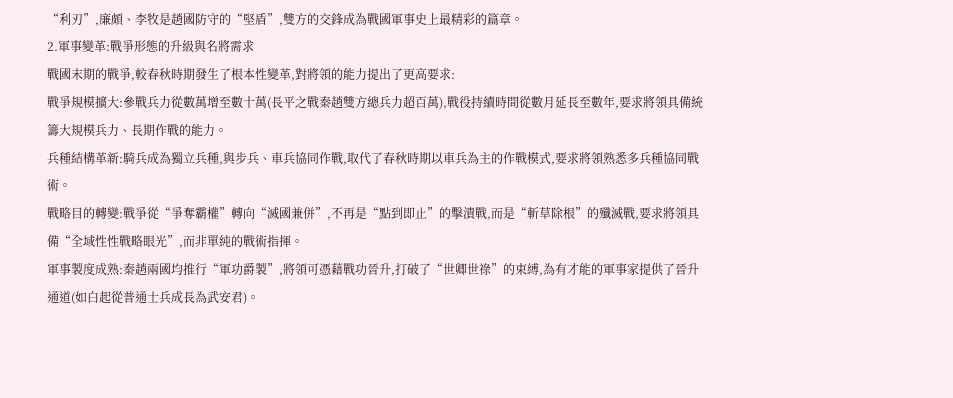“利刃”,廉頗、李牧是趙國防守的“堅盾”,雙方的交鋒成為戰國軍事史上最精彩的篇章。
2.軍事變革:戰爭形態的升級與名將需求
戰國末期的戰爭,較春秋時期發生了根本性變革,對將領的能力提出了更高要求:
戰爭規模擴大:參戰兵力從數萬增至數十萬(長平之戰秦趙雙方總兵力超百萬),戰役持續時間從數月延長至數年,要求將領具備統籌大規模兵力、長期作戰的能力。
兵種結構革新:騎兵成為獨立兵種,與步兵、車兵協同作戰,取代了春秋時期以車兵為主的作戰模式,要求將領熟悉多兵種協同戰術。
戰略目的轉變:戰爭從“爭奪霸權”轉向“滅國兼併”,不再是“點到即止”的擊潰戰,而是“斬草除根”的殲滅戰,要求將領具備“全域性性戰略眼光”,而非單純的戰術指揮。
軍事製度成熟:秦趙兩國均推行“軍功爵製”,將領可憑藉戰功晉升,打破了“世卿世祿”的束縛,為有才能的軍事家提供了晉升通道(如白起從普通士兵成長為武安君)。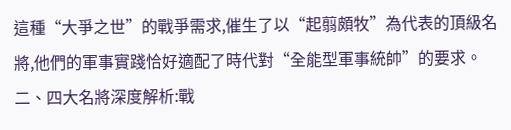這種“大爭之世”的戰爭需求,催生了以“起翦頗牧”為代表的頂級名將,他們的軍事實踐恰好適配了時代對“全能型軍事統帥”的要求。
二、四大名將深度解析:戰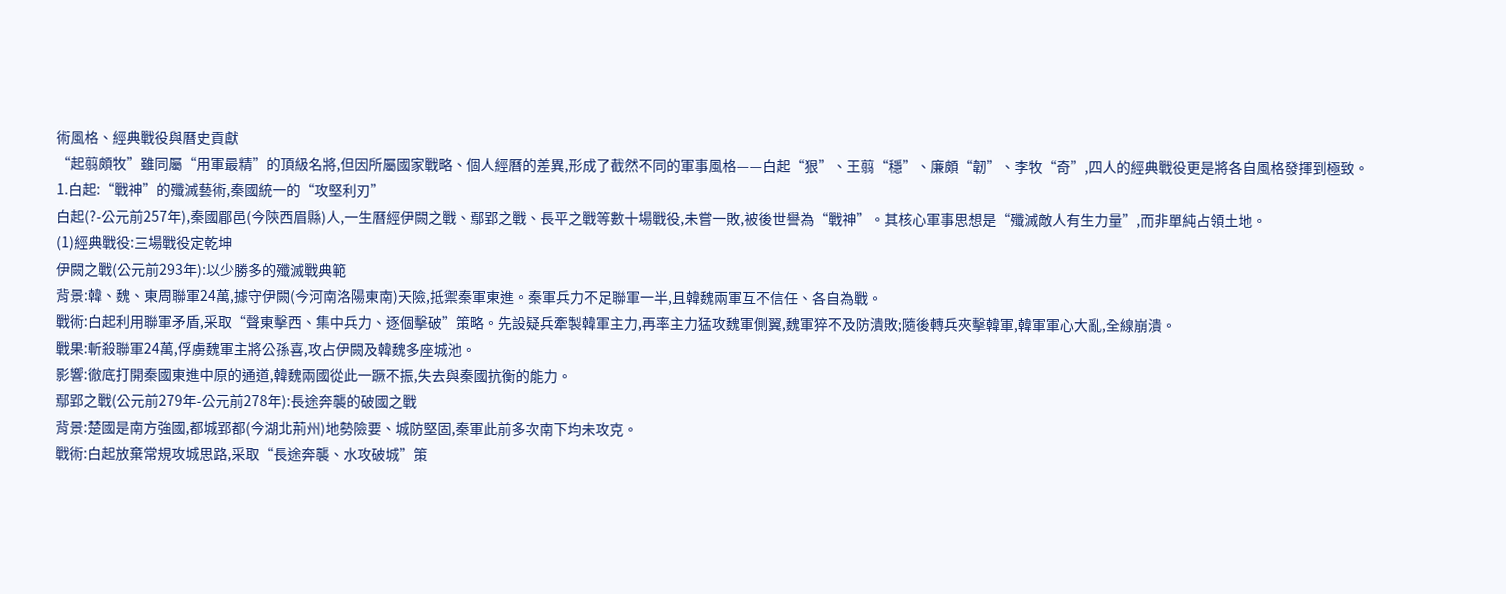術風格、經典戰役與曆史貢獻
“起翦頗牧”雖同屬“用軍最精”的頂級名將,但因所屬國家戰略、個人經曆的差異,形成了截然不同的軍事風格——白起“狠”、王翦“穩”、廉頗“韌”、李牧“奇”,四人的經典戰役更是將各自風格發揮到極致。
1.白起:“戰神”的殲滅藝術,秦國統一的“攻堅利刃”
白起(?-公元前257年),秦國郿邑(今陝西眉縣)人,一生曆經伊闕之戰、鄢郢之戰、長平之戰等數十場戰役,未嘗一敗,被後世譽為“戰神”。其核心軍事思想是“殲滅敵人有生力量”,而非單純占領土地。
(1)經典戰役:三場戰役定乾坤
伊闕之戰(公元前293年):以少勝多的殲滅戰典範
背景:韓、魏、東周聯軍24萬,據守伊闕(今河南洛陽東南)天險,抵禦秦軍東進。秦軍兵力不足聯軍一半,且韓魏兩軍互不信任、各自為戰。
戰術:白起利用聯軍矛盾,采取“聲東擊西、集中兵力、逐個擊破”策略。先設疑兵牽製韓軍主力,再率主力猛攻魏軍側翼,魏軍猝不及防潰敗;隨後轉兵夾擊韓軍,韓軍軍心大亂,全線崩潰。
戰果:斬殺聯軍24萬,俘虜魏軍主將公孫喜,攻占伊闕及韓魏多座城池。
影響:徹底打開秦國東進中原的通道,韓魏兩國從此一蹶不振,失去與秦國抗衡的能力。
鄢郢之戰(公元前279年-公元前278年):長途奔襲的破國之戰
背景:楚國是南方強國,都城郢都(今湖北荊州)地勢險要、城防堅固,秦軍此前多次南下均未攻克。
戰術:白起放棄常規攻城思路,采取“長途奔襲、水攻破城”策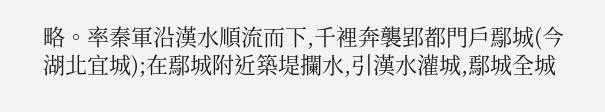略。率秦軍沿漢水順流而下,千裡奔襲郢都門戶鄢城(今湖北宜城);在鄢城附近築堤攔水,引漢水灌城,鄢城全城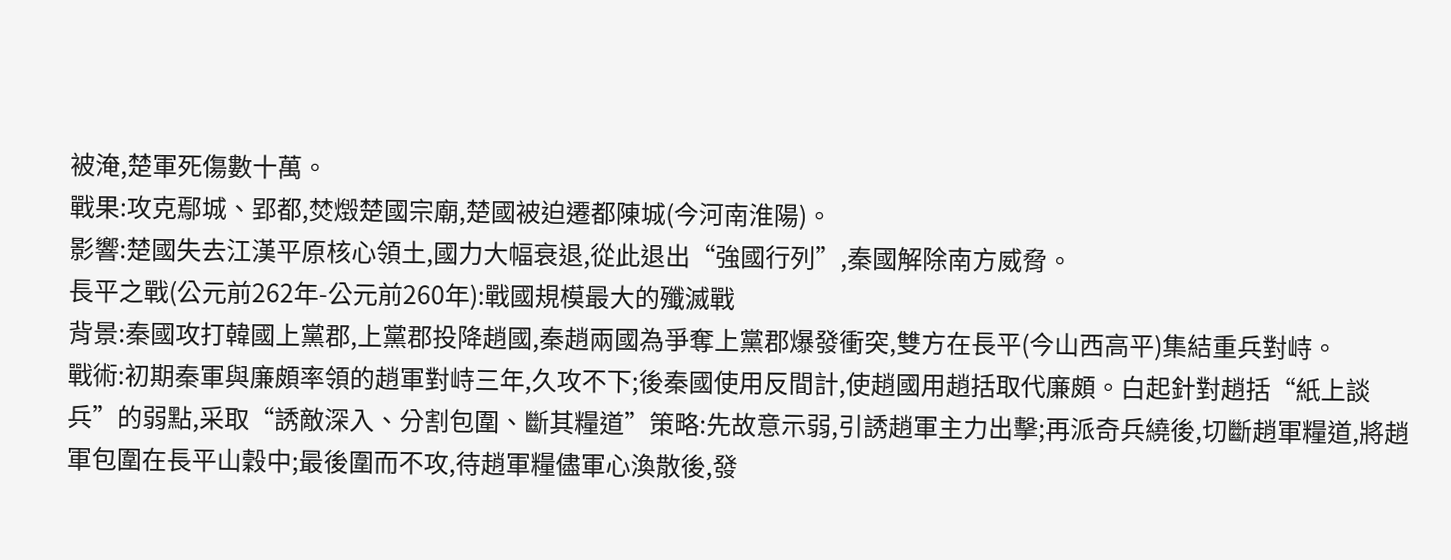被淹,楚軍死傷數十萬。
戰果:攻克鄢城、郢都,焚燬楚國宗廟,楚國被迫遷都陳城(今河南淮陽)。
影響:楚國失去江漢平原核心領土,國力大幅衰退,從此退出“強國行列”,秦國解除南方威脅。
長平之戰(公元前262年-公元前260年):戰國規模最大的殲滅戰
背景:秦國攻打韓國上黨郡,上黨郡投降趙國,秦趙兩國為爭奪上黨郡爆發衝突,雙方在長平(今山西高平)集結重兵對峙。
戰術:初期秦軍與廉頗率領的趙軍對峙三年,久攻不下;後秦國使用反間計,使趙國用趙括取代廉頗。白起針對趙括“紙上談兵”的弱點,采取“誘敵深入、分割包圍、斷其糧道”策略:先故意示弱,引誘趙軍主力出擊;再派奇兵繞後,切斷趙軍糧道,將趙軍包圍在長平山穀中;最後圍而不攻,待趙軍糧儘軍心渙散後,發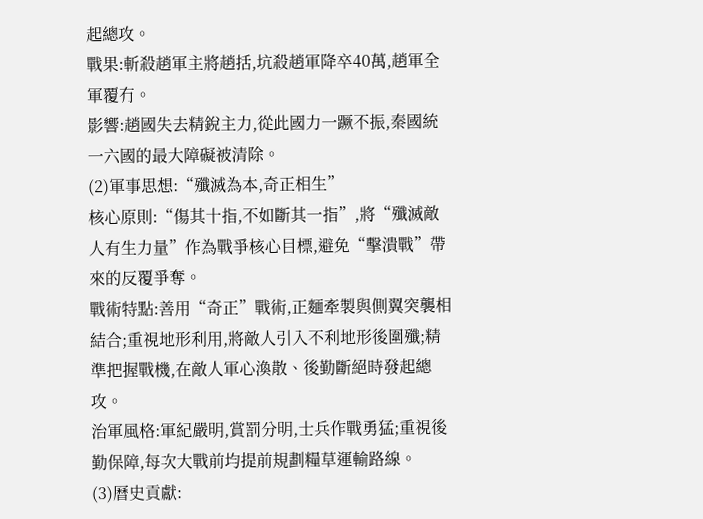起總攻。
戰果:斬殺趙軍主將趙括,坑殺趙軍降卒40萬,趙軍全軍覆冇。
影響:趙國失去精銳主力,從此國力一蹶不振,秦國統一六國的最大障礙被清除。
(2)軍事思想:“殲滅為本,奇正相生”
核心原則:“傷其十指,不如斷其一指”,將“殲滅敵人有生力量”作為戰爭核心目標,避免“擊潰戰”帶來的反覆爭奪。
戰術特點:善用“奇正”戰術,正麵牽製與側翼突襲相結合;重視地形利用,將敵人引入不利地形後圍殲;精準把握戰機,在敵人軍心渙散、後勤斷絕時發起總攻。
治軍風格:軍紀嚴明,賞罰分明,士兵作戰勇猛;重視後勤保障,每次大戰前均提前規劃糧草運輸路線。
(3)曆史貢獻: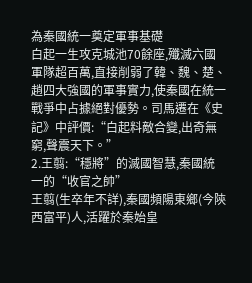為秦國統一奠定軍事基礎
白起一生攻克城池70餘座,殲滅六國軍隊超百萬,直接削弱了韓、魏、楚、趙四大強國的軍事實力,使秦國在統一戰爭中占據絕對優勢。司馬遷在《史記》中評價:“白起料敵合變,出奇無窮,聲震天下。”
2.王翦:“穩將”的滅國智慧,秦國統一的“收官之帥”
王翦(生卒年不詳),秦國頻陽東鄉(今陝西富平)人,活躍於秦始皇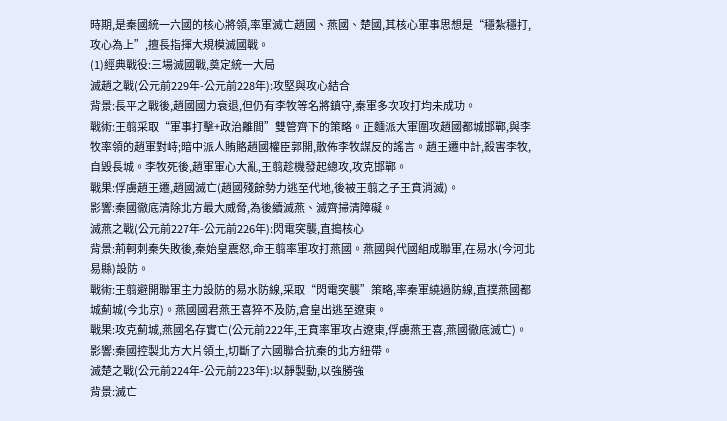時期,是秦國統一六國的核心將領,率軍滅亡趙國、燕國、楚國,其核心軍事思想是“穩紮穩打,攻心為上”,擅長指揮大規模滅國戰。
(1)經典戰役:三場滅國戰,奠定統一大局
滅趙之戰(公元前229年-公元前228年):攻堅與攻心結合
背景:長平之戰後,趙國國力衰退,但仍有李牧等名將鎮守,秦軍多次攻打均未成功。
戰術:王翦采取“軍事打擊+政治離間”雙管齊下的策略。正麵派大軍圍攻趙國都城邯鄲,與李牧率領的趙軍對峙;暗中派人賄賂趙國權臣郭開,散佈李牧謀反的謠言。趙王遷中計,殺害李牧,自毀長城。李牧死後,趙軍軍心大亂,王翦趁機發起總攻,攻克邯鄲。
戰果:俘虜趙王遷,趙國滅亡(趙國殘餘勢力逃至代地,後被王翦之子王賁消滅)。
影響:秦國徹底清除北方最大威脅,為後續滅燕、滅齊掃清障礙。
滅燕之戰(公元前227年-公元前226年):閃電突襲,直搗核心
背景:荊軻刺秦失敗後,秦始皇震怒,命王翦率軍攻打燕國。燕國與代國組成聯軍,在易水(今河北易縣)設防。
戰術:王翦避開聯軍主力設防的易水防線,采取“閃電突襲”策略,率秦軍繞過防線,直撲燕國都城薊城(今北京)。燕國國君燕王喜猝不及防,倉皇出逃至遼東。
戰果:攻克薊城,燕國名存實亡(公元前222年,王賁率軍攻占遼東,俘虜燕王喜,燕國徹底滅亡)。
影響:秦國控製北方大片領土,切斷了六國聯合抗秦的北方紐帶。
滅楚之戰(公元前224年-公元前223年):以靜製動,以強勝強
背景:滅亡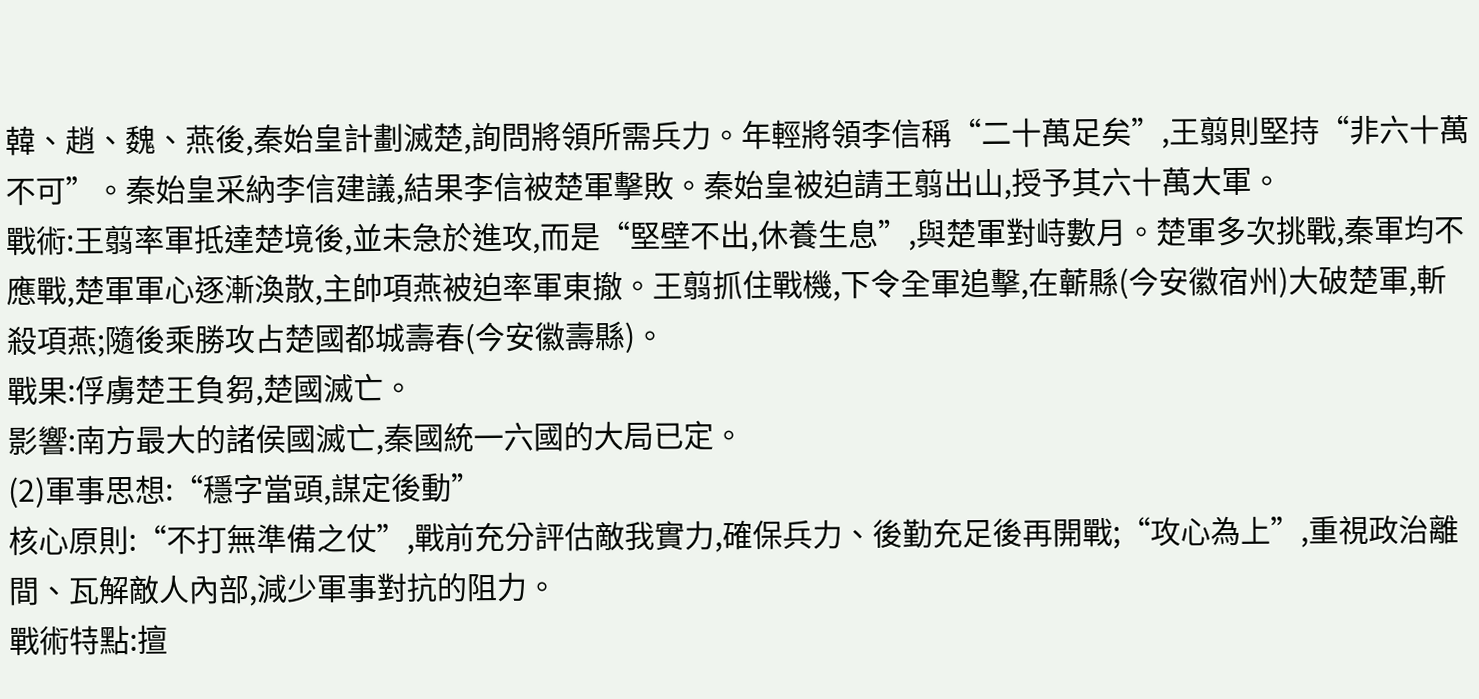韓、趙、魏、燕後,秦始皇計劃滅楚,詢問將領所需兵力。年輕將領李信稱“二十萬足矣”,王翦則堅持“非六十萬不可”。秦始皇采納李信建議,結果李信被楚軍擊敗。秦始皇被迫請王翦出山,授予其六十萬大軍。
戰術:王翦率軍抵達楚境後,並未急於進攻,而是“堅壁不出,休養生息”,與楚軍對峙數月。楚軍多次挑戰,秦軍均不應戰,楚軍軍心逐漸渙散,主帥項燕被迫率軍東撤。王翦抓住戰機,下令全軍追擊,在蘄縣(今安徽宿州)大破楚軍,斬殺項燕;隨後乘勝攻占楚國都城壽春(今安徽壽縣)。
戰果:俘虜楚王負芻,楚國滅亡。
影響:南方最大的諸侯國滅亡,秦國統一六國的大局已定。
(2)軍事思想:“穩字當頭,謀定後動”
核心原則:“不打無準備之仗”,戰前充分評估敵我實力,確保兵力、後勤充足後再開戰;“攻心為上”,重視政治離間、瓦解敵人內部,減少軍事對抗的阻力。
戰術特點:擅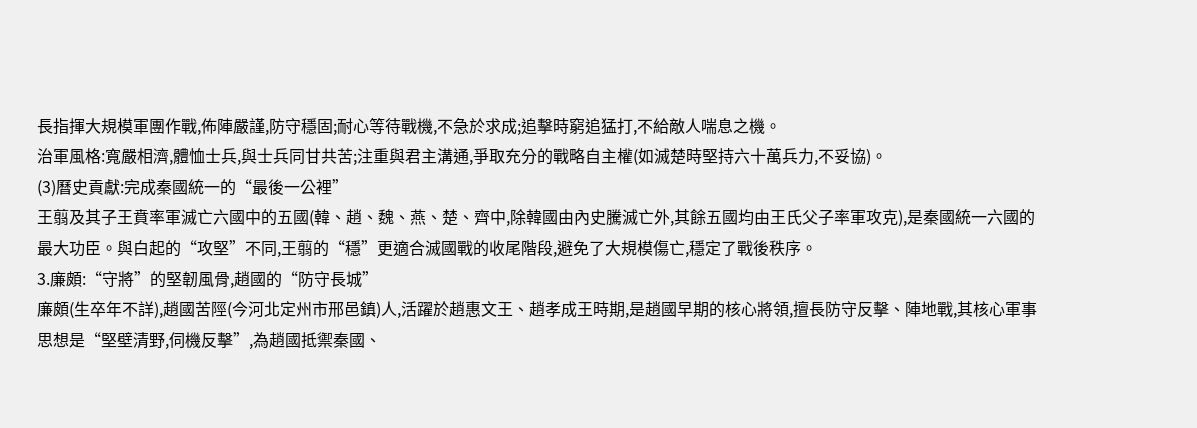長指揮大規模軍團作戰,佈陣嚴謹,防守穩固;耐心等待戰機,不急於求成;追擊時窮追猛打,不給敵人喘息之機。
治軍風格:寬嚴相濟,體恤士兵,與士兵同甘共苦;注重與君主溝通,爭取充分的戰略自主權(如滅楚時堅持六十萬兵力,不妥協)。
(3)曆史貢獻:完成秦國統一的“最後一公裡”
王翦及其子王賁率軍滅亡六國中的五國(韓、趙、魏、燕、楚、齊中,除韓國由內史騰滅亡外,其餘五國均由王氏父子率軍攻克),是秦國統一六國的最大功臣。與白起的“攻堅”不同,王翦的“穩”更適合滅國戰的收尾階段,避免了大規模傷亡,穩定了戰後秩序。
3.廉頗:“守將”的堅韌風骨,趙國的“防守長城”
廉頗(生卒年不詳),趙國苦陘(今河北定州市邢邑鎮)人,活躍於趙惠文王、趙孝成王時期,是趙國早期的核心將領,擅長防守反擊、陣地戰,其核心軍事思想是“堅壁清野,伺機反擊”,為趙國抵禦秦國、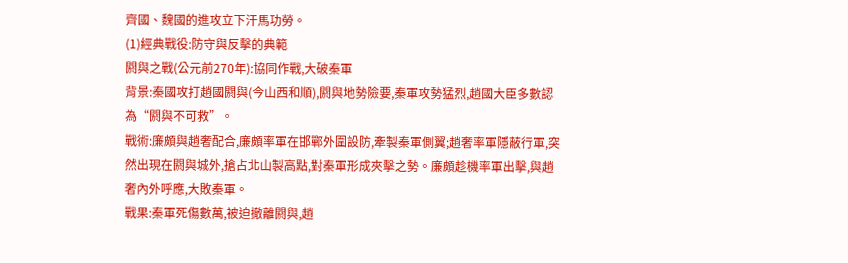齊國、魏國的進攻立下汗馬功勞。
(1)經典戰役:防守與反擊的典範
閼與之戰(公元前270年):協同作戰,大破秦軍
背景:秦國攻打趙國閼與(今山西和順),閼與地勢險要,秦軍攻勢猛烈,趙國大臣多數認為“閼與不可救”。
戰術:廉頗與趙奢配合,廉頗率軍在邯鄲外圍設防,牽製秦軍側翼;趙奢率軍隱蔽行軍,突然出現在閼與城外,搶占北山製高點,對秦軍形成夾擊之勢。廉頗趁機率軍出擊,與趙奢內外呼應,大敗秦軍。
戰果:秦軍死傷數萬,被迫撤離閼與,趙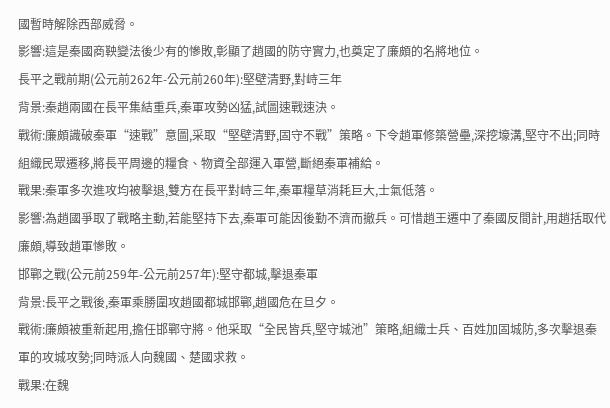國暫時解除西部威脅。
影響:這是秦國商鞅變法後少有的慘敗,彰顯了趙國的防守實力,也奠定了廉頗的名將地位。
長平之戰前期(公元前262年-公元前260年):堅壁清野,對峙三年
背景:秦趙兩國在長平集結重兵,秦軍攻勢凶猛,試圖速戰速決。
戰術:廉頗識破秦軍“速戰”意圖,采取“堅壁清野,固守不戰”策略。下令趙軍修築營壘,深挖壕溝,堅守不出;同時組織民眾遷移,將長平周邊的糧食、物資全部運入軍營,斷絕秦軍補給。
戰果:秦軍多次進攻均被擊退,雙方在長平對峙三年,秦軍糧草消耗巨大,士氣低落。
影響:為趙國爭取了戰略主動,若能堅持下去,秦軍可能因後勤不濟而撤兵。可惜趙王遷中了秦國反間計,用趙括取代廉頗,導致趙軍慘敗。
邯鄲之戰(公元前259年-公元前257年):堅守都城,擊退秦軍
背景:長平之戰後,秦軍乘勝圍攻趙國都城邯鄲,趙國危在旦夕。
戰術:廉頗被重新起用,擔任邯鄲守將。他采取“全民皆兵,堅守城池”策略,組織士兵、百姓加固城防,多次擊退秦軍的攻城攻勢;同時派人向魏國、楚國求救。
戰果:在魏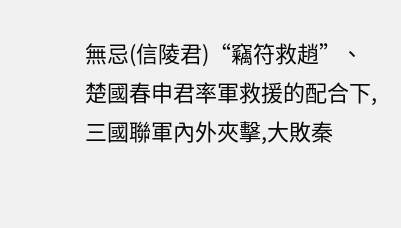無忌(信陵君)“竊符救趙”、楚國春申君率軍救援的配合下,三國聯軍內外夾擊,大敗秦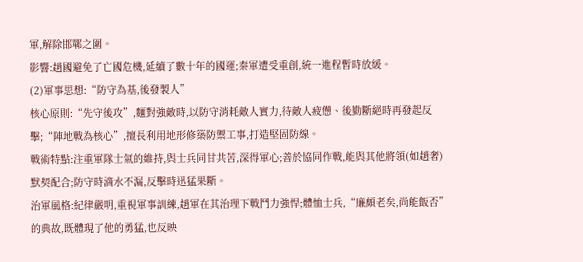軍,解除邯鄲之圍。
影響:趙國避免了亡國危機,延續了數十年的國運;秦軍遭受重創,統一進程暫時放緩。
(2)軍事思想:“防守為基,後發製人”
核心原則:“先守後攻”,麵對強敵時,以防守消耗敵人實力,待敵人疲憊、後勤斷絕時再發起反擊;“陣地戰為核心”,擅長利用地形修築防禦工事,打造堅固防線。
戰術特點:注重軍隊士氣的維持,與士兵同甘共苦,深得軍心;善於協同作戰,能與其他將領(如趙奢)默契配合;防守時滴水不漏,反擊時迅猛果斷。
治軍風格:紀律嚴明,重視軍事訓練,趙軍在其治理下戰鬥力強悍;體恤士兵,“廉頗老矣,尚能飯否”的典故,既體現了他的勇猛,也反映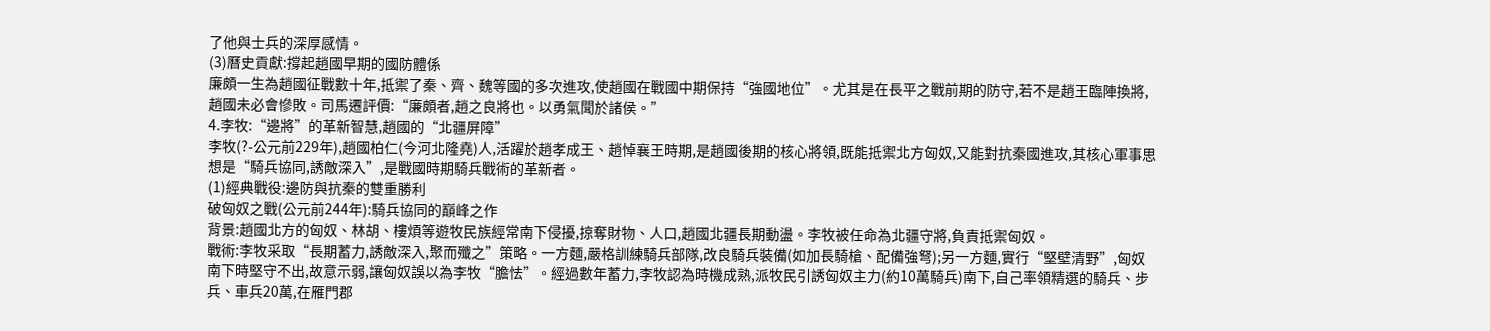了他與士兵的深厚感情。
(3)曆史貢獻:撐起趙國早期的國防體係
廉頗一生為趙國征戰數十年,抵禦了秦、齊、魏等國的多次進攻,使趙國在戰國中期保持“強國地位”。尤其是在長平之戰前期的防守,若不是趙王臨陣換將,趙國未必會慘敗。司馬遷評價:“廉頗者,趙之良將也。以勇氣聞於諸侯。”
4.李牧:“邊將”的革新智慧,趙國的“北疆屏障”
李牧(?-公元前229年),趙國柏仁(今河北隆堯)人,活躍於趙孝成王、趙悼襄王時期,是趙國後期的核心將領,既能抵禦北方匈奴,又能對抗秦國進攻,其核心軍事思想是“騎兵協同,誘敵深入”,是戰國時期騎兵戰術的革新者。
(1)經典戰役:邊防與抗秦的雙重勝利
破匈奴之戰(公元前244年):騎兵協同的巔峰之作
背景:趙國北方的匈奴、林胡、樓煩等遊牧民族經常南下侵擾,掠奪財物、人口,趙國北疆長期動盪。李牧被任命為北疆守將,負責抵禦匈奴。
戰術:李牧采取“長期蓄力,誘敵深入,聚而殲之”策略。一方麵,嚴格訓練騎兵部隊,改良騎兵裝備(如加長騎槍、配備強弩);另一方麵,實行“堅壁清野”,匈奴南下時堅守不出,故意示弱,讓匈奴誤以為李牧“膽怯”。經過數年蓄力,李牧認為時機成熟,派牧民引誘匈奴主力(約10萬騎兵)南下,自己率領精選的騎兵、步兵、車兵20萬,在雁門郡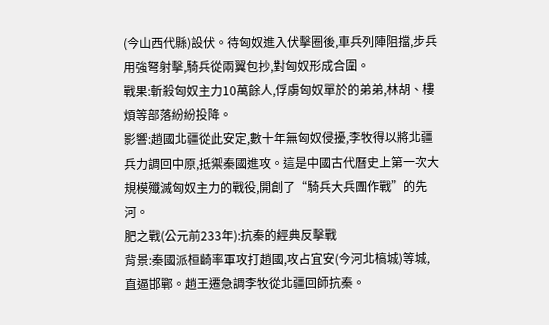(今山西代縣)設伏。待匈奴進入伏擊圈後,車兵列陣阻擋,步兵用強弩射擊,騎兵從兩翼包抄,對匈奴形成合圍。
戰果:斬殺匈奴主力10萬餘人,俘虜匈奴單於的弟弟,林胡、樓煩等部落紛紛投降。
影響:趙國北疆從此安定,數十年無匈奴侵擾,李牧得以將北疆兵力調回中原,抵禦秦國進攻。這是中國古代曆史上第一次大規模殲滅匈奴主力的戰役,開創了“騎兵大兵團作戰”的先河。
肥之戰(公元前233年):抗秦的經典反擊戰
背景:秦國派桓齮率軍攻打趙國,攻占宜安(今河北槁城)等城,直逼邯鄲。趙王遷急調李牧從北疆回師抗秦。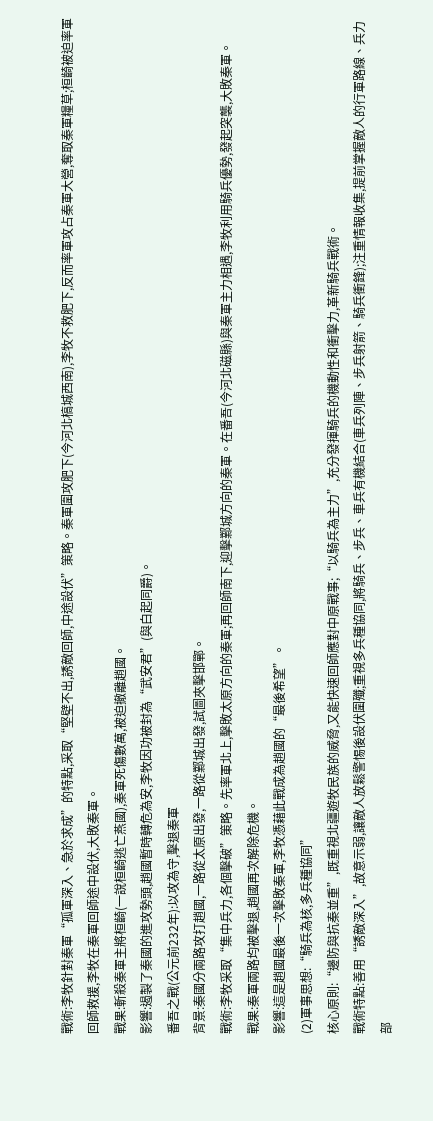戰術:李牧針對秦軍“孤軍深入、急於求成”的特點,采取“堅壁不出,誘敵回師,中途設伏”策略。秦軍圍攻肥下(今河北槁城西南),李牧不救肥下,反而率軍攻占秦軍大營,奪取秦軍糧草;桓齮被迫率軍回師救援,李牧在秦軍回師途中設伏,大敗秦軍。
戰果:斬殺秦軍主將桓齮(一說桓齮逃亡燕國),秦軍死傷數萬,被迫撤離趙國。
影響:遏製了秦國的進攻勢頭,趙國暫時轉危為安,李牧因功被封為“武安君”(與白起同爵)。
番吾之戰(公元前232年):以攻為守,擊退秦軍
背景:秦國分兩路攻打趙國,一路從太原出發,一路從鄴城出發,試圖夾擊邯鄲。
戰術:李牧采取“集中兵力,各個擊破”策略。先率軍北上,擊敗太原方向的秦軍;再回師南下,迎擊鄴城方向的秦軍。在番吾(今河北磁縣)與秦軍主力相遇,李牧利用騎兵優勢,發起突襲,大敗秦軍。
戰果:秦軍兩路均被擊退,趙國再次解除危機。
影響:這是趙國最後一次擊敗秦軍,李牧憑藉此戰成為趙國的“最後希望”。
(2)軍事思想:“騎兵為核,多兵種協同”
核心原則:“邊防與抗秦並重”,既重視北疆遊牧民族的威脅,又能快速回師應對中原戰事;“以騎兵為主力”,充分發揮騎兵的機動性和衝擊力,革新騎兵戰術。
戰術特點:善用“誘敵深入”,故意示弱,讓敵人放鬆警惕後設伏圍殲;重視多兵種協同,將騎兵、步兵、車兵有機結合(車兵列陣、步兵射箭、騎兵衝鋒);注重情報收集,提前掌握敵人的行軍路線、兵力部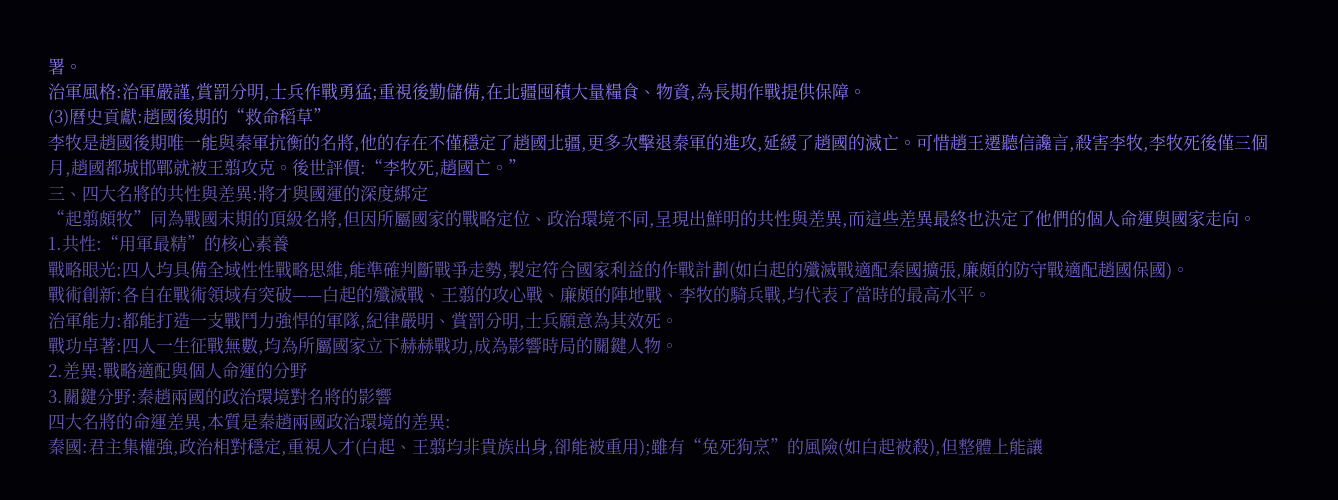署。
治軍風格:治軍嚴謹,賞罰分明,士兵作戰勇猛;重視後勤儲備,在北疆囤積大量糧食、物資,為長期作戰提供保障。
(3)曆史貢獻:趙國後期的“救命稻草”
李牧是趙國後期唯一能與秦軍抗衡的名將,他的存在不僅穩定了趙國北疆,更多次擊退秦軍的進攻,延緩了趙國的滅亡。可惜趙王遷聽信讒言,殺害李牧,李牧死後僅三個月,趙國都城邯鄲就被王翦攻克。後世評價:“李牧死,趙國亡。”
三、四大名將的共性與差異:將才與國運的深度綁定
“起翦頗牧”同為戰國末期的頂級名將,但因所屬國家的戰略定位、政治環境不同,呈現出鮮明的共性與差異,而這些差異最終也決定了他們的個人命運與國家走向。
1.共性:“用軍最精”的核心素養
戰略眼光:四人均具備全域性性戰略思維,能準確判斷戰爭走勢,製定符合國家利益的作戰計劃(如白起的殲滅戰適配秦國擴張,廉頗的防守戰適配趙國保國)。
戰術創新:各自在戰術領域有突破——白起的殲滅戰、王翦的攻心戰、廉頗的陣地戰、李牧的騎兵戰,均代表了當時的最高水平。
治軍能力:都能打造一支戰鬥力強悍的軍隊,紀律嚴明、賞罰分明,士兵願意為其效死。
戰功卓著:四人一生征戰無數,均為所屬國家立下赫赫戰功,成為影響時局的關鍵人物。
2.差異:戰略適配與個人命運的分野
3.關鍵分野:秦趙兩國的政治環境對名將的影響
四大名將的命運差異,本質是秦趙兩國政治環境的差異:
秦國:君主集權強,政治相對穩定,重視人才(白起、王翦均非貴族出身,卻能被重用);雖有“兔死狗烹”的風險(如白起被殺),但整體上能讓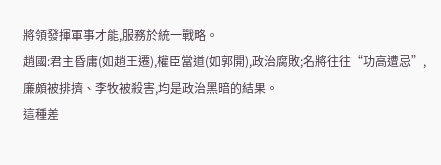將領發揮軍事才能,服務於統一戰略。
趙國:君主昏庸(如趙王遷),權臣當道(如郭開),政治腐敗;名將往往“功高遭忌”,廉頗被排擠、李牧被殺害,均是政治黑暗的結果。
這種差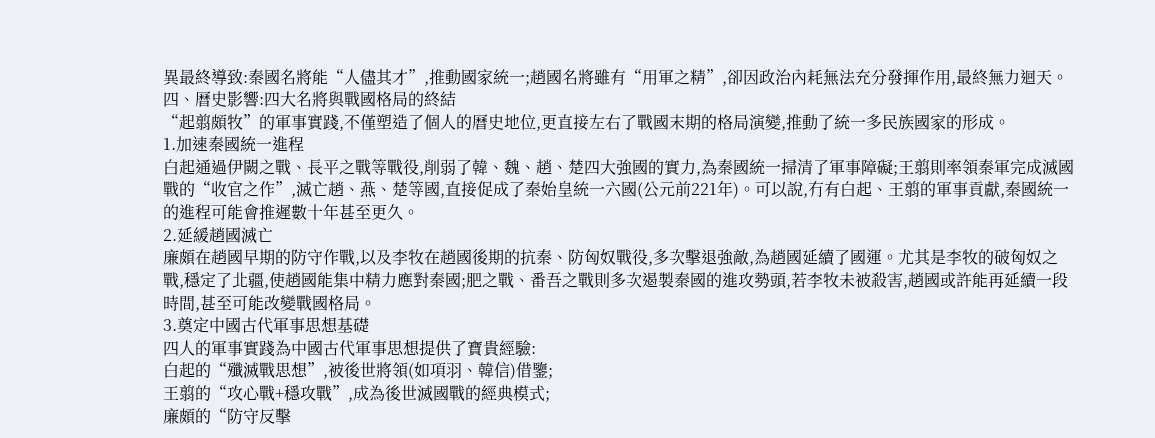異最終導致:秦國名將能“人儘其才”,推動國家統一;趙國名將雖有“用軍之精”,卻因政治內耗無法充分發揮作用,最終無力迴天。
四、曆史影響:四大名將與戰國格局的終結
“起翦頗牧”的軍事實踐,不僅塑造了個人的曆史地位,更直接左右了戰國末期的格局演變,推動了統一多民族國家的形成。
1.加速秦國統一進程
白起通過伊闕之戰、長平之戰等戰役,削弱了韓、魏、趙、楚四大強國的實力,為秦國統一掃清了軍事障礙;王翦則率領秦軍完成滅國戰的“收官之作”,滅亡趙、燕、楚等國,直接促成了秦始皇統一六國(公元前221年)。可以說,冇有白起、王翦的軍事貢獻,秦國統一的進程可能會推遲數十年甚至更久。
2.延緩趙國滅亡
廉頗在趙國早期的防守作戰,以及李牧在趙國後期的抗秦、防匈奴戰役,多次擊退強敵,為趙國延續了國運。尤其是李牧的破匈奴之戰,穩定了北疆,使趙國能集中精力應對秦國;肥之戰、番吾之戰則多次遏製秦國的進攻勢頭,若李牧未被殺害,趙國或許能再延續一段時間,甚至可能改變戰國格局。
3.奠定中國古代軍事思想基礎
四人的軍事實踐為中國古代軍事思想提供了寶貴經驗:
白起的“殲滅戰思想”,被後世將領(如項羽、韓信)借鑒;
王翦的“攻心戰+穩攻戰”,成為後世滅國戰的經典模式;
廉頗的“防守反擊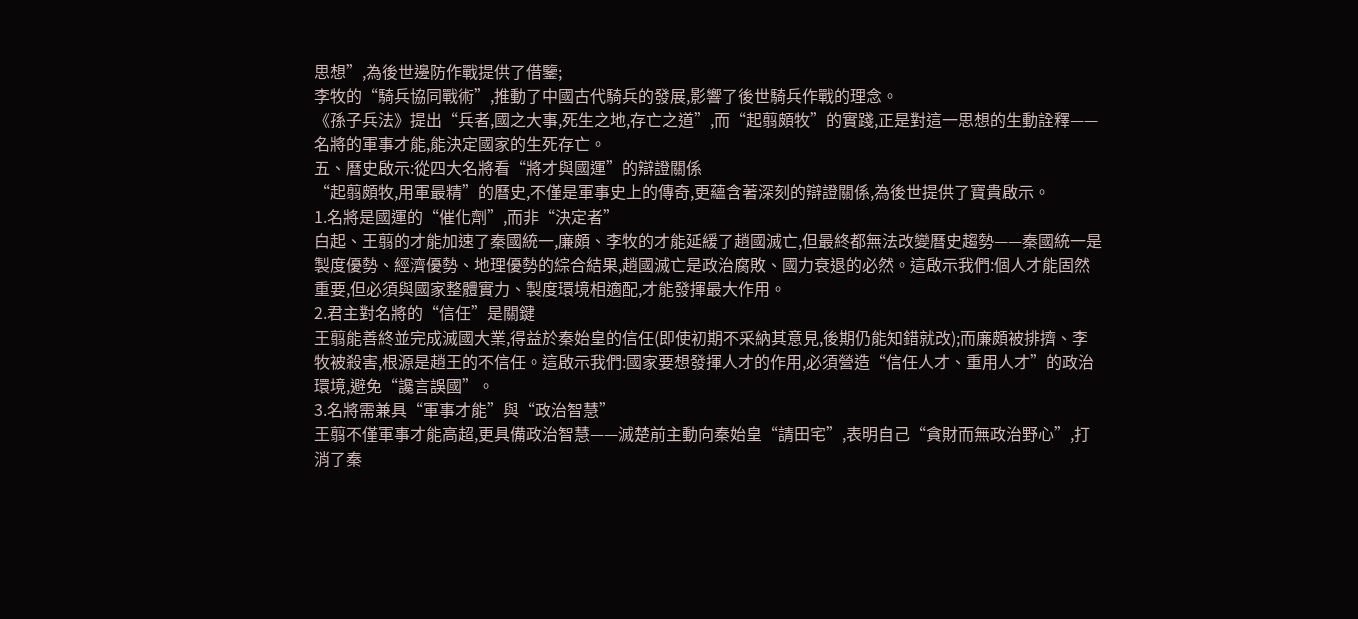思想”,為後世邊防作戰提供了借鑒;
李牧的“騎兵協同戰術”,推動了中國古代騎兵的發展,影響了後世騎兵作戰的理念。
《孫子兵法》提出“兵者,國之大事,死生之地,存亡之道”,而“起翦頗牧”的實踐,正是對這一思想的生動詮釋——名將的軍事才能,能決定國家的生死存亡。
五、曆史啟示:從四大名將看“將才與國運”的辯證關係
“起翦頗牧,用軍最精”的曆史,不僅是軍事史上的傳奇,更蘊含著深刻的辯證關係,為後世提供了寶貴啟示。
1.名將是國運的“催化劑”,而非“決定者”
白起、王翦的才能加速了秦國統一,廉頗、李牧的才能延緩了趙國滅亡,但最終都無法改變曆史趨勢——秦國統一是製度優勢、經濟優勢、地理優勢的綜合結果,趙國滅亡是政治腐敗、國力衰退的必然。這啟示我們:個人才能固然重要,但必須與國家整體實力、製度環境相適配,才能發揮最大作用。
2.君主對名將的“信任”是關鍵
王翦能善終並完成滅國大業,得益於秦始皇的信任(即使初期不采納其意見,後期仍能知錯就改);而廉頗被排擠、李牧被殺害,根源是趙王的不信任。這啟示我們:國家要想發揮人才的作用,必須營造“信任人才、重用人才”的政治環境,避免“讒言誤國”。
3.名將需兼具“軍事才能”與“政治智慧”
王翦不僅軍事才能高超,更具備政治智慧——滅楚前主動向秦始皇“請田宅”,表明自己“貪財而無政治野心”,打消了秦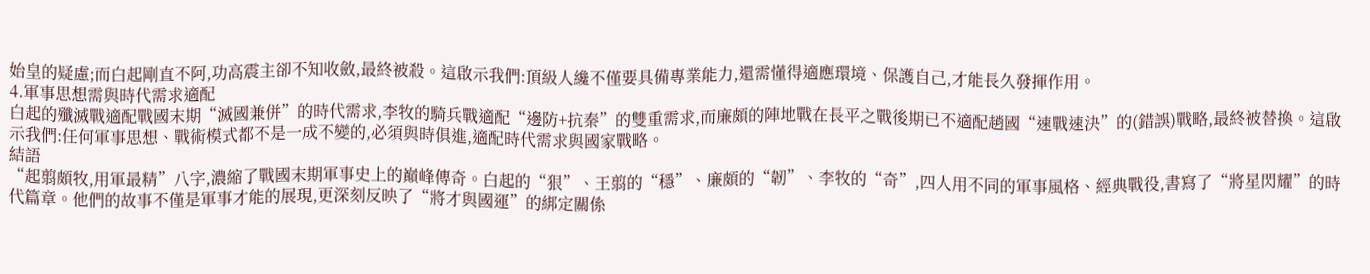始皇的疑慮;而白起剛直不阿,功高震主卻不知收斂,最終被殺。這啟示我們:頂級人纔不僅要具備專業能力,還需懂得適應環境、保護自己,才能長久發揮作用。
4.軍事思想需與時代需求適配
白起的殲滅戰適配戰國末期“滅國兼併”的時代需求,李牧的騎兵戰適配“邊防+抗秦”的雙重需求,而廉頗的陣地戰在長平之戰後期已不適配趙國“速戰速決”的(錯誤)戰略,最終被替換。這啟示我們:任何軍事思想、戰術模式都不是一成不變的,必須與時俱進,適配時代需求與國家戰略。
結語
“起翦頗牧,用軍最精”八字,濃縮了戰國末期軍事史上的巔峰傳奇。白起的“狠”、王翦的“穩”、廉頗的“韌”、李牧的“奇”,四人用不同的軍事風格、經典戰役,書寫了“將星閃耀”的時代篇章。他們的故事不僅是軍事才能的展現,更深刻反映了“將才與國運”的綁定關係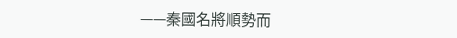——秦國名將順勢而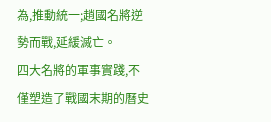為,推動統一;趙國名將逆勢而戰,延緩滅亡。
四大名將的軍事實踐,不僅塑造了戰國末期的曆史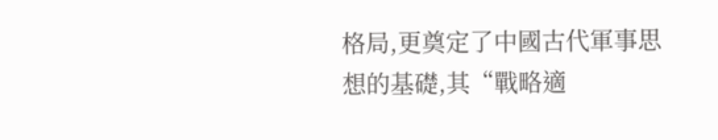格局,更奠定了中國古代軍事思想的基礎,其“戰略適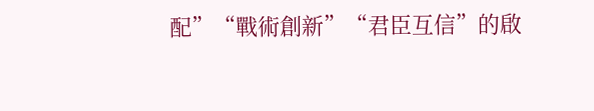配”“戰術創新”“君臣互信”的啟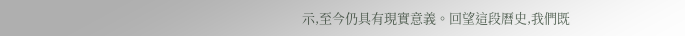示,至今仍具有現實意義。回望這段曆史,我們既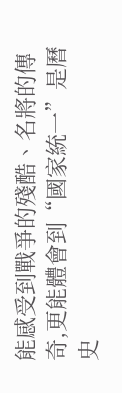能感受到戰爭的殘酷、名將的傳奇,更能體會到“國家統一”是曆史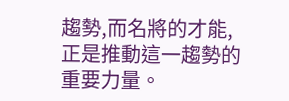趨勢,而名將的才能,正是推動這一趨勢的重要力量。